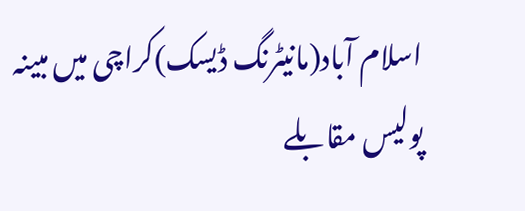اسلام آباد(مانیٹرنگ ڈیسک)کراچی میں مبینہ پولیس مقابلے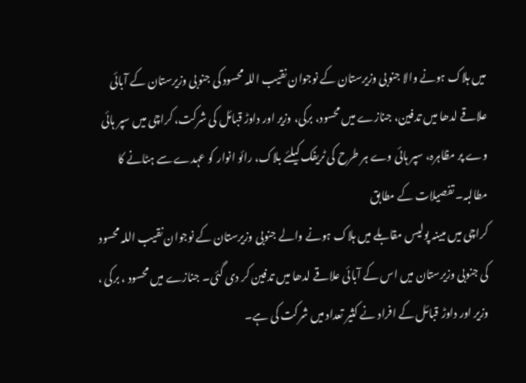میں ہلاک ہونے والا جنوبی وزیرستان کے نوجوان نقیب اللہ محسود کی جنوبی وزیرستان کے آبائی علاقے لدھا میں تدفین، جنازے میں محسود، برکی، وزیر اور داوڑ قبائل کی شرکت، کراچی میں سپر ہائی وے پر مظاہرہ، سپر ہائی وے ہر طرح کی ٹریفک کیلئے بلاک، رائو انوار کو عہدے سے ہٹانے کا مطالبہ۔ تفصیلات کے مطابق
کراچی میں مبینہ پولیس مقابلے میں ہلاک ہونے والے جنوبی وزیرستان کے نوجوان نقیب اللہ محسود کی جنوبی وزیرستان میں اس کے آبائی علاقے لدھا میں تدفین کر دی گئی۔ جنازے میں محسود ، برکی ، وزیر اور داوڑ قبائل کے افراد نے کثیر تعداد میں شرکت کی ہے۔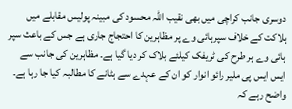دوسری جانب کراچی میں بھی نقیب اللہ محسود کی مبینہ پولیس مقابلے میں ہلاکت کے خلاف سپرہائی وے پر مظاہرین کا احتجاج جاری ہے جس کے باعث سپر ہائی وے ہر طرح کی ٹریفک کیلئے بلاک کر دیا گیا ہے۔ مظاہرین کی جانب سے ایس ایس پی ملیر رائو انوار کو ان کے عہدے سے ہٹانے کا مطالبہ کیا جا رہا ہے۔ واضح رہے کہ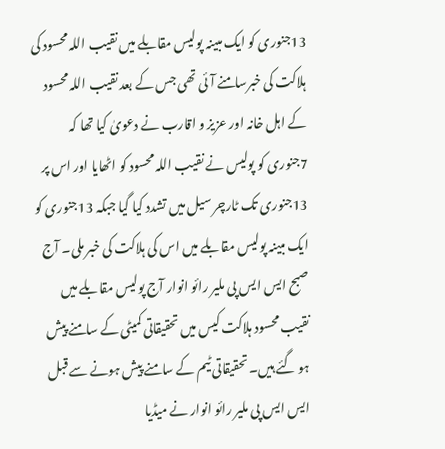13جنوری کو ایک مبینہ پولیس مقابلے میں نقیب اللہ محسود کی ہلاکت کی خبرسامنے آئی تھی جس کے بعد نقیب اللہ محسود کے اہل خانہ اور عزیز و اقارب نے دعویٰ کیا تھا کہ 7جنوری کو پولیس نے نقیب اللہ محسود کو اٹھایا اور اس پر 13جنوری تک ٹارچر سیل میں تشدد کیا گیا جبکہ 13جنوری کو ایک مبینہ پولیس مقابلے میں اس کی ہلاکت کی خبر ملی۔ آج صبح ایس ایس پی ملیر رائو انوار آج پولیس مقابلے میں نقیب محسود ہلاکت کیس میں تحقیقاتی کمیٹی کے سامنے پیش ہو گئے ہیں۔ تحقیقاتی ٹیم کے سامنے پیش ہونے سے قبل ایس ایس پی ملیر رائو انوار نے میڈیا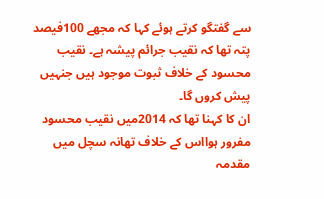سے گفتگو کرتے ہوئے کہا کہ مجھے 100فیصد پتہ تھا کہ نقیب جرائم پیشہ ہے۔ نقیب محسود کے خلاف ثبوت موجود ہیں جنہیں پیش کروں گا۔
ان کا کہنا تھا کہ 2014میں نقیب محسود مفرور ہوااس کے خلاف تھانہ سچل میں مقدمہ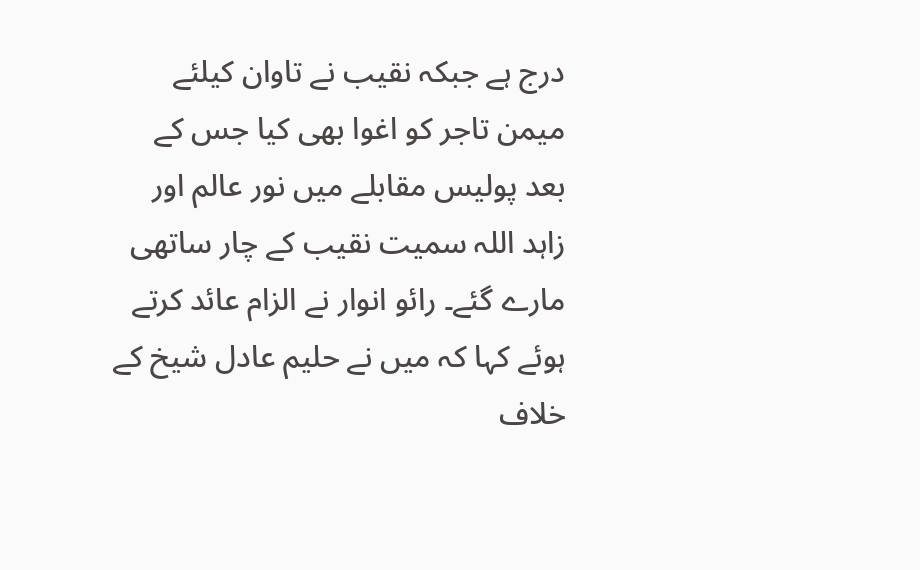درج ہے جبکہ نقیب نے تاوان کیلئے میمن تاجر کو اغوا بھی کیا جس کے بعد پولیس مقابلے میں نور عالم اور زاہد اللہ سمیت نقیب کے چار ساتھی مارے گئے۔ رائو انوار نے الزام عائد کرتے ہوئے کہا کہ میں نے حلیم عادل شیخ کے خلاف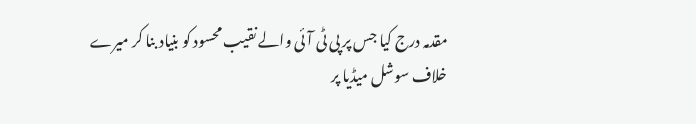مقدمہ درج کیا جس پر پی ٹی آئی والے نقیب محسود کو بنیاد بنا کر میرے
خلاف سوشل میڈیا پر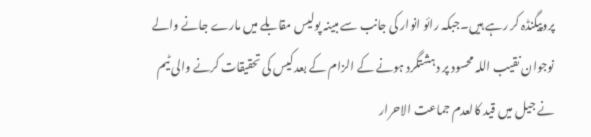پروپیگنڈہ کر رہے ہیں۔جبکہ رائو انوار کی جانب سے مبینہ پولیس مقابلے میں مارے جانے والے نوجوان نقیب اللہ محسود پر دہشتگرد ہونے کے الزام کے بعد کیس کی تحقیقات کرنے والی ٹیم نے جیل میں قید کالعدم جماعت الاحرار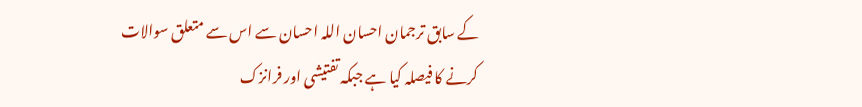کے سابق ترجمان احسان اللہ احسان سے اس سے متعلق سوالات کرنے کا فیصلہ کیا ہے جبکہ تفتیشی اور فرانزک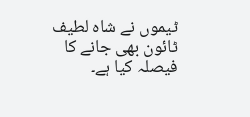ٹیموں نے شاہ لطیف ٹائون بھی جانے کا فیصلہ کیا ہے۔